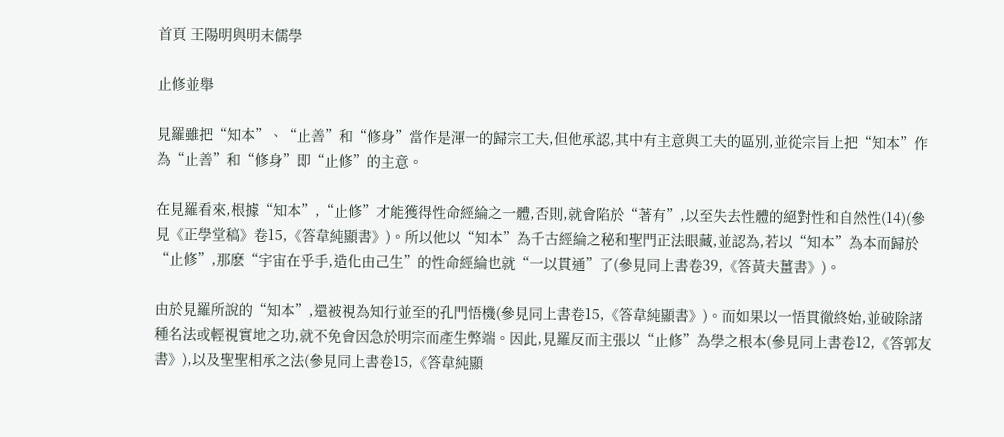首頁 王陽明與明末儒學

止修並舉

見羅雖把“知本”、“止善”和“修身”當作是渾一的歸宗工夫,但他承認,其中有主意與工夫的區別,並從宗旨上把“知本”作為“止善”和“修身”即“止修”的主意。

在見羅看來,根據“知本”,“止修”才能獲得性命經綸之一體,否則,就會陷於“著有”,以至失去性體的絕對性和自然性(14)(參見《正學堂稿》卷15,《答韋純顯書》)。所以他以“知本”為千古經綸之秘和聖門正法眼藏,並認為,若以“知本”為本而歸於“止修”,那麽“宇宙在乎手,造化由己生”的性命經綸也就“一以貫通”了(參見同上書卷39,《答黃夫薑書》)。

由於見羅所說的“知本”,還被視為知行並至的孔門悟機(參見同上書卷15,《答韋純顯書》)。而如果以一悟貫徹終始,並破除諸種名法或輕視實地之功,就不免會因急於明宗而產生弊端。因此,見羅反而主張以“止修”為學之根本(參見同上書卷12,《答郭友書》),以及聖聖相承之法(參見同上書卷15,《答韋純顯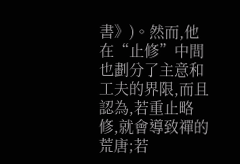書》)。然而,他在“止修”中間也劃分了主意和工夫的界限,而且認為,若重止略修,就會導致禪的荒唐;若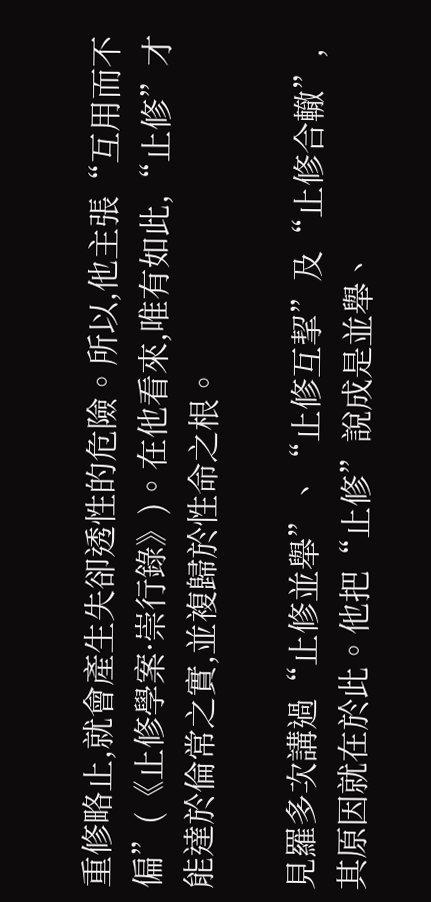重修略止,就會產生失卻透性的危險。所以,他主張“互用而不偏”(《止修學案·崇行錄》)。在他看來,唯有如此,“止修”才能達於倫常之實,並複歸於性命之根。

見羅多次講過“止修並舉”、“止修互挈”及“止修合轍”,其原因就在於此。他把“止修”說成是並舉、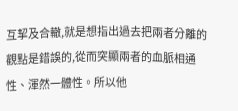互挈及合轍,就是想指出過去把兩者分離的觀點是錯誤的,從而突顯兩者的血脈相通性、渾然一體性。所以他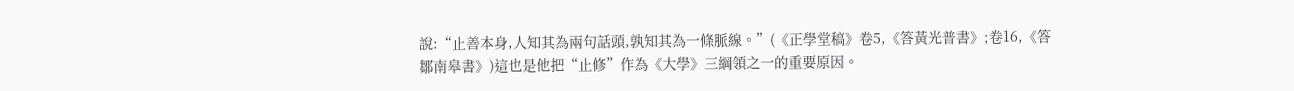說:“止善本身,人知其為兩句話頭,孰知其為一條脈線。”(《正學堂稿》卷5,《答黃光普書》;卷16,《答鄒南皋書》)這也是他把“止修”作為《大學》三綱領之一的重要原因。